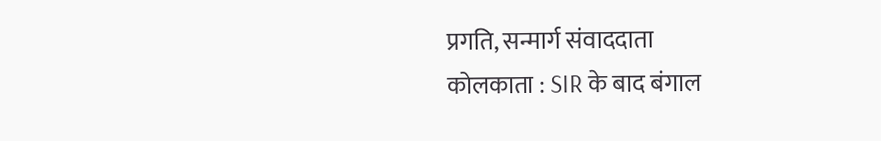प्रगति, सन्मार्ग संवाददाता
कोलकाता : SIR के बाद बंगाल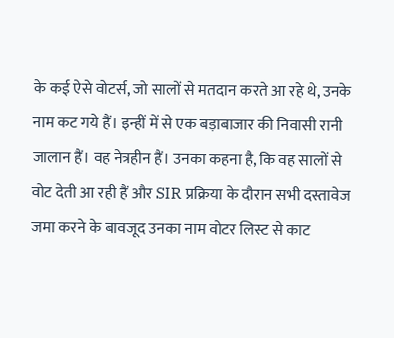के कई ऐसे वोटर्स, जो सालों से मतदान करते आ रहे थे, उनके नाम कट गये हैं। इन्हीं में से एक बड़ाबाजार की निवासी रानी जालान हैं। वह नेत्रहीन हैं। उनका कहना है, कि वह सालों से वोट देती आ रही हैं और SIR प्रक्रिया के दौरान सभी दस्तावेज जमा करने के बावजूद उनका नाम वोटर लिस्ट से काट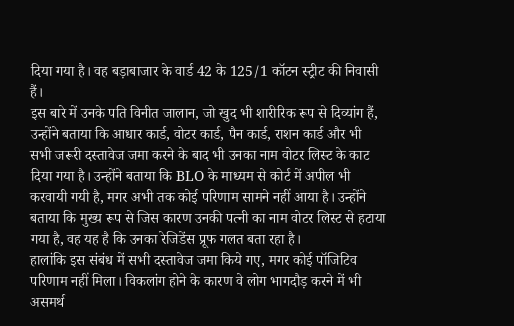दिया गया है। वह बड़ाबाजार के वार्ड 42 के 125/1 कॉटन स्ट्रीट की निवासी हैं।
इस बारे में उनके पति विनीत जालान, जो खुद भी शारीरिक रूप से दिव्यांग हैं, उन्होंने बताया कि आधार कार्ड, वोटर कार्ड, पैन कार्ड, राशन कार्ड और भी सभी जरूरी दस्तावेज जमा करने के बाद भी उनका नाम वोटर लिस्ट के काट दिया गया है। उन्होंने बताया कि BLO के माध्यम से कोर्ट में अपील भी करवायी गयी है, मगर अभी तक कोई परिणाम सामने नहीं आया है। उन्होंने बताया कि मुख्य रूप से जिस कारण उनकी पत्नी का नाम वोटर लिस्ट से हटाया गया है, वह यह है कि उनका रेजिडेंस प्रूफ गलत बता रहा है।
हालांकि इस संबंध में सभी दस्तावेज जमा किये गए, मगर कोई पॉजिटिव परिणाम नहीं मिला। विकलांग होने के कारण वे लोग भागदौड़ करने में भी असमर्थ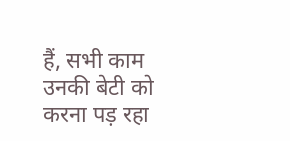हैं, सभी काम उनकी बेटी को करना पड़ रहा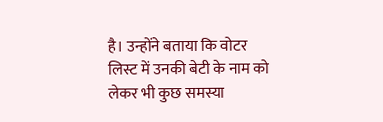है। उन्होंने बताया कि वोटर लिस्ट में उनकी बेटी के नाम को लेकर भी कुछ समस्या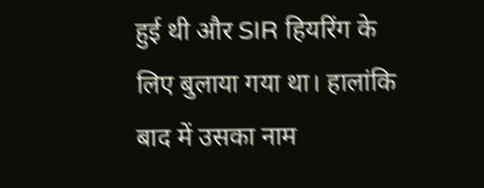हुई थी और SIR हियरिंग के लिए बुलाया गया था। हालांकि बाद में उसका नाम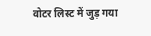वोटर लिस्ट में जुड़ गया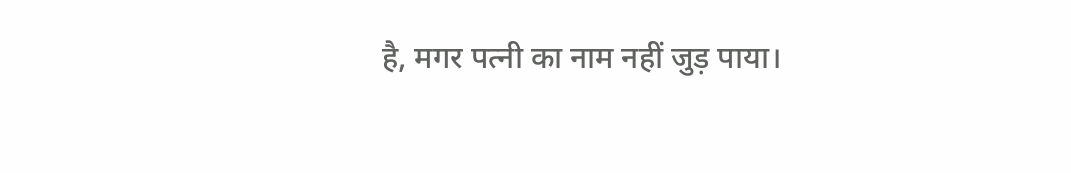है, मगर पत्नी का नाम नहीं जुड़ पाया।